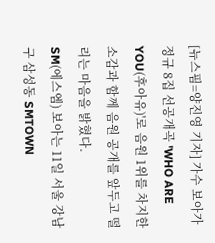[뉴스핌=양진영 기자] 가수 보아가 정규 8집 선공개곡 'WHO ARE YOU(후아유)'로 음원 1위를 차지한 소감과 함께 음원 공개를 앞두고 떨리는 마음을 밝혔다.
SM(에스엠) 보아는 11일 서울 강남구 삼성동 SMTOWN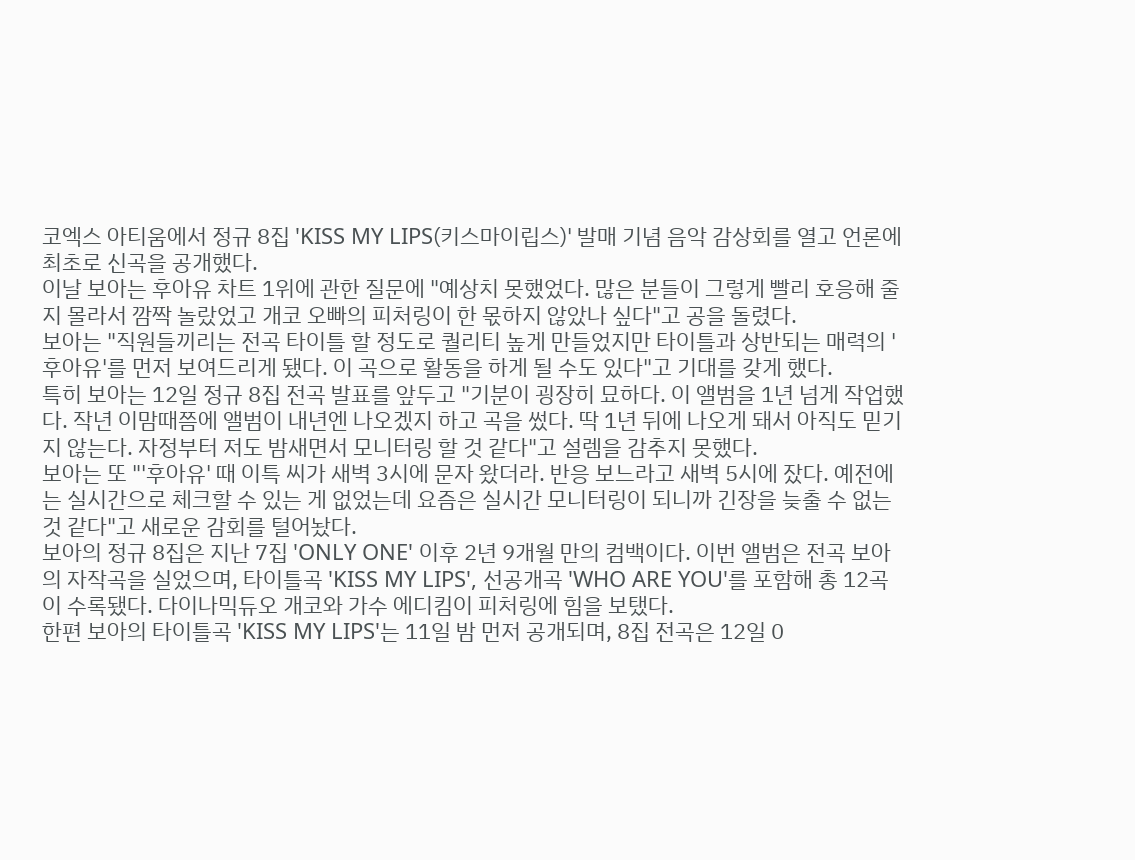코엑스 아티움에서 정규 8집 'KISS MY LIPS(키스마이립스)' 발매 기념 음악 감상회를 열고 언론에 최초로 신곡을 공개했다.
이날 보아는 후아유 차트 1위에 관한 질문에 "예상치 못했었다. 많은 분들이 그렇게 빨리 호응해 줄지 몰라서 깜짝 놀랐었고 개코 오빠의 피처링이 한 몫하지 않았나 싶다"고 공을 돌렸다.
보아는 "직원들끼리는 전곡 타이틀 할 정도로 퀄리티 높게 만들었지만 타이틀과 상반되는 매력의 '후아유'를 먼저 보여드리게 됐다. 이 곡으로 활동을 하게 될 수도 있다"고 기대를 갖게 했다.
특히 보아는 12일 정규 8집 전곡 발표를 앞두고 "기분이 굉장히 묘하다. 이 앨범을 1년 넘게 작업했다. 작년 이맘때쯤에 앨범이 내년엔 나오겠지 하고 곡을 썼다. 딱 1년 뒤에 나오게 돼서 아직도 믿기지 않는다. 자정부터 저도 밤새면서 모니터링 할 것 같다"고 설렘을 감추지 못했다.
보아는 또 "'후아유' 때 이특 씨가 새벽 3시에 문자 왔더라. 반응 보느라고 새벽 5시에 잤다. 예전에는 실시간으로 체크할 수 있는 게 없었는데 요즘은 실시간 모니터링이 되니까 긴장을 늦출 수 없는 것 같다"고 새로운 감회를 털어놨다.
보아의 정규 8집은 지난 7집 'ONLY ONE' 이후 2년 9개월 만의 컴백이다. 이번 앨범은 전곡 보아의 자작곡을 실었으며, 타이틀곡 'KISS MY LIPS', 선공개곡 'WHO ARE YOU'를 포함해 총 12곡이 수록됐다. 다이나믹듀오 개코와 가수 에디킴이 피처링에 힘을 보탰다.
한편 보아의 타이틀곡 'KISS MY LIPS'는 11일 밤 먼저 공개되며, 8집 전곡은 12일 0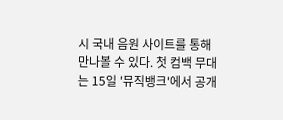시 국내 음원 사이트를 통해 만나볼 수 있다. 첫 컴백 무대는 15일 '뮤직뱅크'에서 공개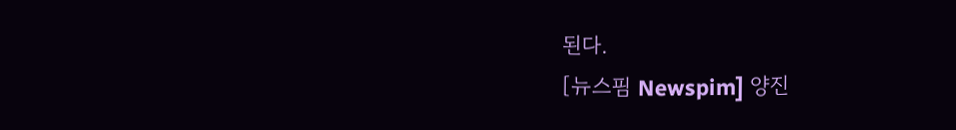된다.
[뉴스핌 Newspim] 양진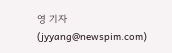영 기자 (jyyang@newspim.com)